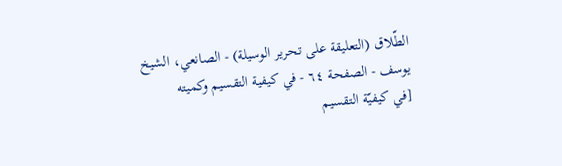الطّلاق (التعليقة على تحرير الوسيلة) - الصانعي، الشيخ يوسف - الصفحة ٦٤ - في كيفية التقسيم وكميته
[في كيفيّة التقسيم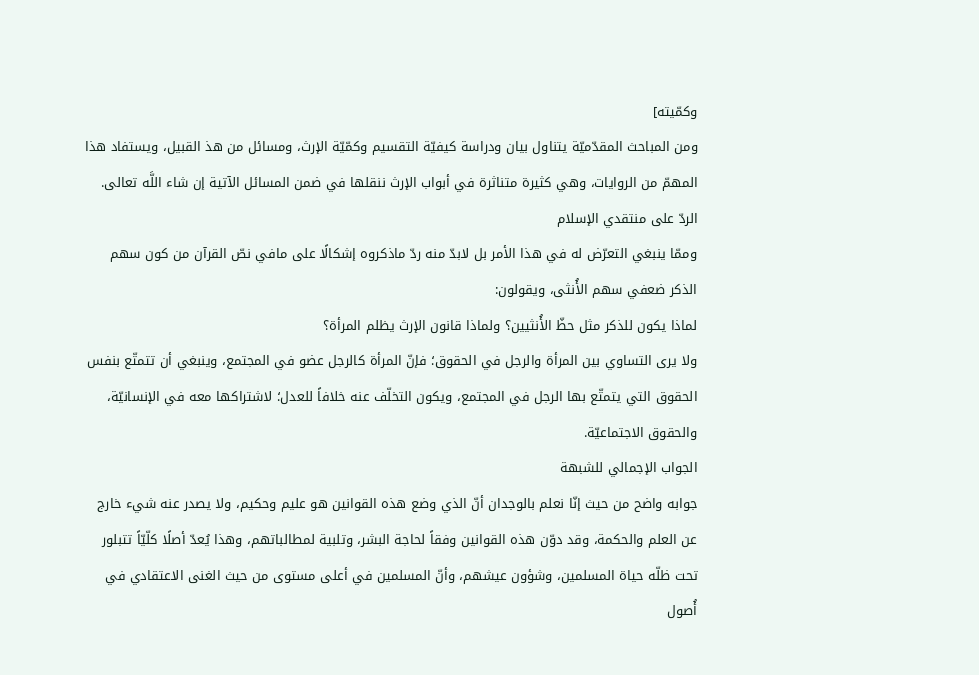وكمّيته]
ومن المباحث المقدّميّة يتناول بيان ودراسة كيفيّة التقسيم وكمّيّة الإرث، ومسائل من هذ القبيل، ويستفاد هذا المهمّ من الروايات، وهي كثيرة متناثرة في أبواب الإرث ننقلها في ضمن المسائل الآتية إن شاء اللَّه تعالى.
الردّ على منتقدي الإسلام
وممّا ينبغي التعرّض له في هذا الأمر بل لابدّ منه ردّ ماذكروه إشكالًا على مافي نصّ القرآن من كون سهم الذكر ضعفي سهم الأُنثى، ويقولون:
لماذا يكون للذكر مثل حظّ الأُنثيين؟ ولماذا قانون الإرث يظلم المرأة؟
ولا يرى التساوي بين المرأة والرجل في الحقوق؛ فإنّ المرأة كالرجل عضو في المجتمع، وينبغي أن تتمتّع بنفس الحقوق التي يتمتّع بها الرجل في المجتمع، ويكون التخلّف عنه خلافاً للعدل؛ لاشتراكها معه في الإنسانيّة، والحقوق الاجتماعيّة.
الجواب الإجمالي للشبهة
جوابه واضح من حيث إنّا نعلم بالوجدان أنّ الذي وضع هذه القوانين هو عليم وحكيم، ولا يصدر عنه شيء خارج عن العلم والحكمة، وقد دوّن هذه القوانين وفقاً لحاجة البشر، وتلبية لمطالباتهم، وهذا يُعدّ أصلًا كلّيّاً تتبلور تحت ظلّه حياة المسلمين، وشؤون عيشهم، وأنّ المسلمين في أعلى مستوى من حيث الغنى الاعتقادي في أُصول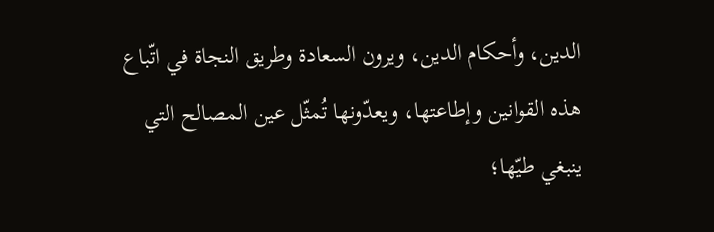الدين، وأحكام الدين، ويرون السعادة وطريق النجاة في اتّباع هذه القوانين وإطاعتها، ويعدّونها تُمثّل عين المصالح التي ينبغي طيّها؛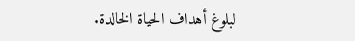لبلوغ أهداف الحياة الخالدة.